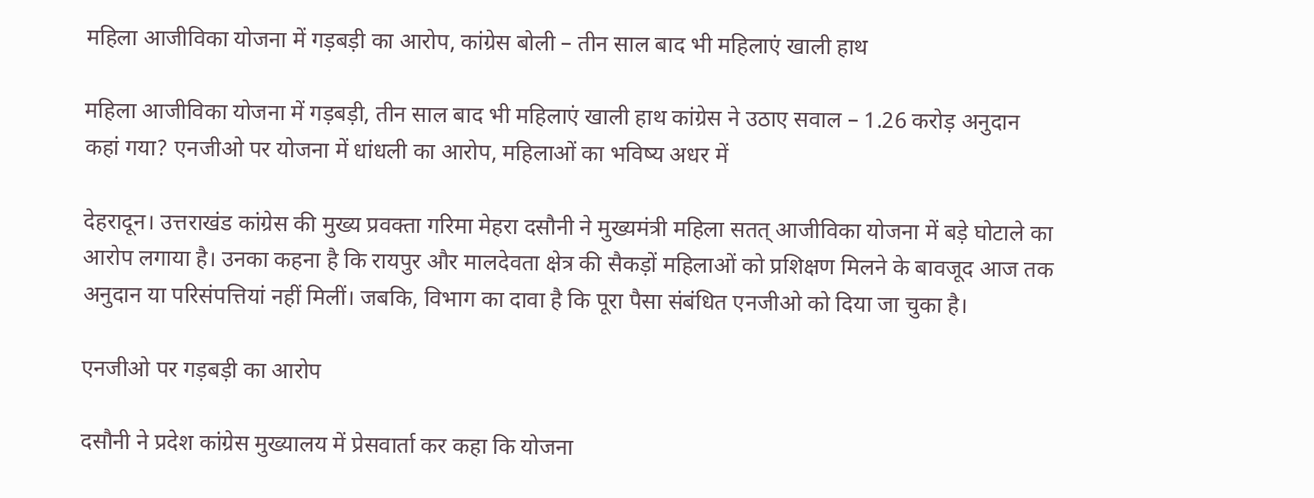महिला आजीविका योजना में गड़बड़ी का आरोप, कांग्रेस बोली – तीन साल बाद भी महिलाएं खाली हाथ

महिला आजीविका योजना में गड़बड़ी, तीन साल बाद भी महिलाएं खाली हाथ कांग्रेस ने उठाए सवाल – 1.26 करोड़ अनुदान कहां गया? एनजीओ पर योजना में धांधली का आरोप, महिलाओं का भविष्य अधर में

देहरादून। उत्तराखंड कांग्रेस की मुख्य प्रवक्ता गरिमा मेहरा दसौनी ने मुख्यमंत्री महिला सतत् आजीविका योजना में बड़े घोटाले का आरोप लगाया है। उनका कहना है कि रायपुर और मालदेवता क्षेत्र की सैकड़ों महिलाओं को प्रशिक्षण मिलने के बावजूद आज तक अनुदान या परिसंपत्तियां नहीं मिलीं। जबकि, विभाग का दावा है कि पूरा पैसा संबंधित एनजीओ को दिया जा चुका है।

एनजीओ पर गड़बड़ी का आरोप

दसौनी ने प्रदेश कांग्रेस मुख्यालय में प्रेसवार्ता कर कहा कि योजना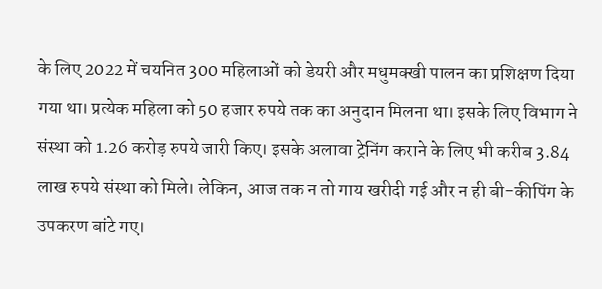के लिए 2022 में चयनित 300 महिलाओं को डेयरी और मधुमक्खी पालन का प्रशिक्षण दिया गया था। प्रत्येक महिला को 50 हजार रुपये तक का अनुदान मिलना था। इसके लिए विभाग ने संस्था को 1.26 करोड़ रुपये जारी किए। इसके अलावा ट्रेनिंग कराने के लिए भी करीब 3.84 लाख रुपये संस्था को मिले। लेकिन, आज तक न तो गाय खरीदी गई और न ही बी-कीपिंग के उपकरण बांटे गए।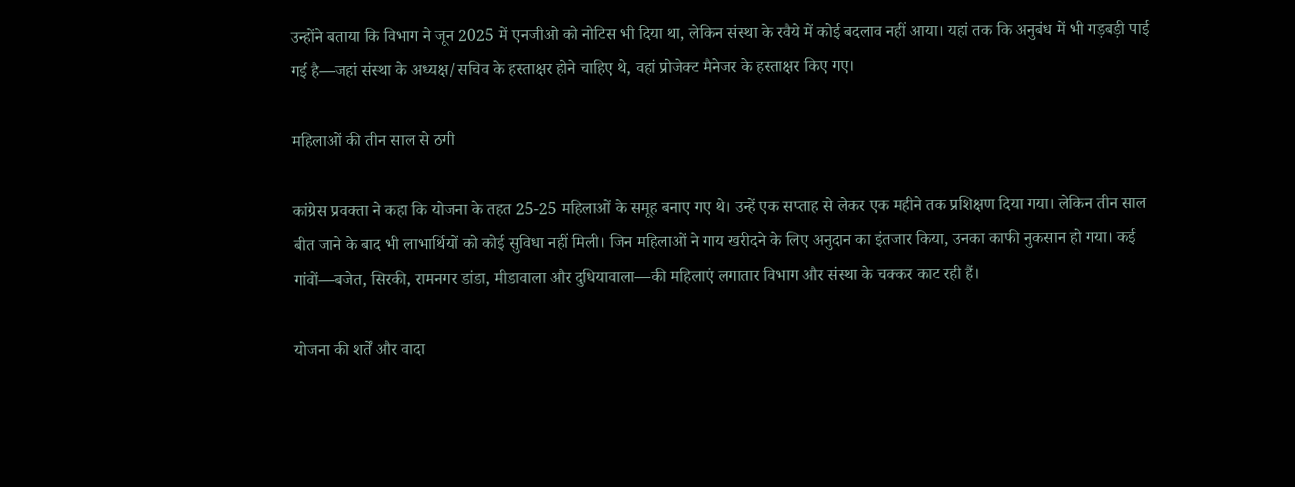उन्होंने बताया कि विभाग ने जून 2025 में एनजीओ को नोटिस भी दिया था, लेकिन संस्था के रवैये में कोई बदलाव नहीं आया। यहां तक कि अनुबंध में भी गड़बड़ी पाई गई है—जहां संस्था के अध्यक्ष/सचिव के हस्ताक्षर होने चाहिए थे, वहां प्रोजेक्ट मैनेजर के हस्ताक्षर किए गए।

महिलाओं की तीन साल से ठगी

कांग्रेस प्रवक्ता ने कहा कि योजना के तहत 25-25 महिलाओं के समूह बनाए गए थे। उन्हें एक सप्ताह से लेकर एक महीने तक प्रशिक्षण दिया गया। लेकिन तीन साल बीत जाने के बाद भी लाभार्थियों को कोई सुविधा नहीं मिली। जिन महिलाओं ने गाय खरीदने के लिए अनुदान का इंतजार किया, उनका काफी नुकसान हो गया। कई गांवों—बजेत, सिरकी, रामनगर डांडा, मीडावाला और दुधियावाला—की महिलाएं लगातार विभाग और संस्था के चक्कर काट रही हैं।

योजना की शर्तें और वादा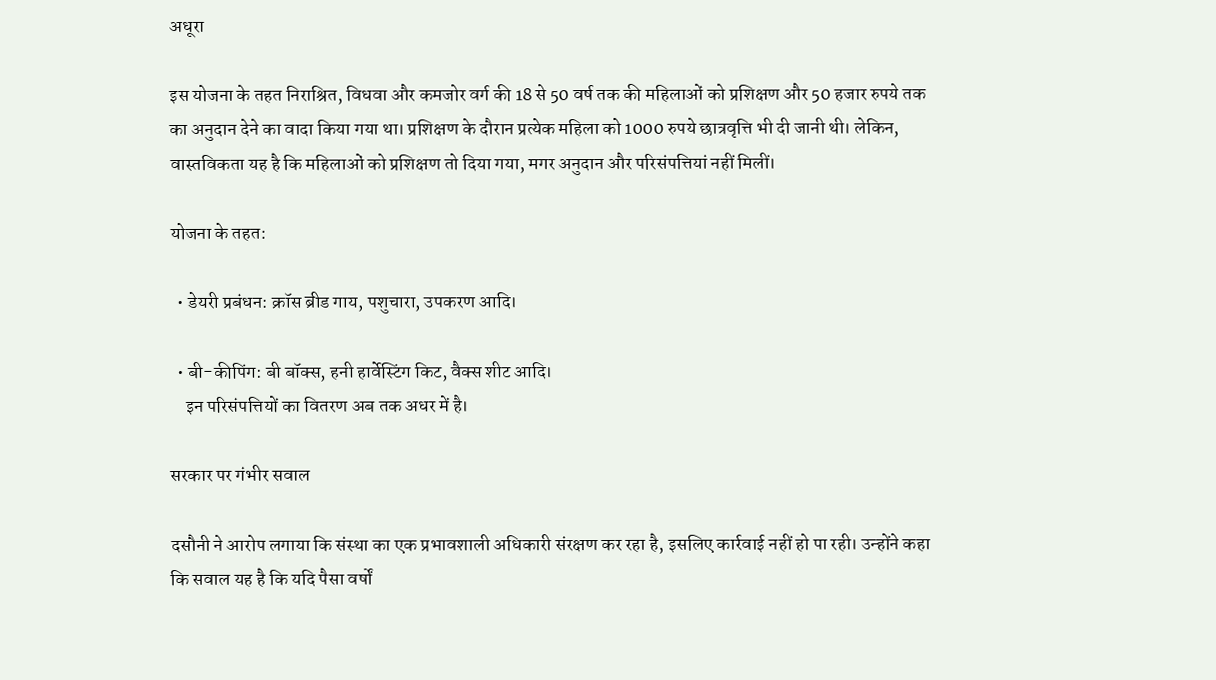अधूरा

इस योजना के तहत निराश्रित, विधवा और कमजोर वर्ग की 18 से 50 वर्ष तक की महिलाओं को प्रशिक्षण और 50 हजार रुपये तक का अनुदान देने का वादा किया गया था। प्रशिक्षण के दौरान प्रत्येक महिला को 1000 रुपये छात्रवृत्ति भी दी जानी थी। लेकिन, वास्तविकता यह है कि महिलाओं को प्रशिक्षण तो दिया गया, मगर अनुदान और परिसंपत्तियां नहीं मिलीं।

योजना के तहत:

  • डेयरी प्रबंधन: क्रॉस ब्रीड गाय, पशुचारा, उपकरण आदि।

  • बी-कीपिंग: बी बॉक्स, हनी हार्वेस्टिंग किट, वैक्स शीट आदि।
    इन परिसंपत्तियों का वितरण अब तक अधर में है।

सरकार पर गंभीर सवाल

दसौनी ने आरोप लगाया कि संस्था का एक प्रभावशाली अधिकारी संरक्षण कर रहा है, इसलिए कार्रवाई नहीं हो पा रही। उन्होंने कहा कि सवाल यह है कि यदि पैसा वर्षों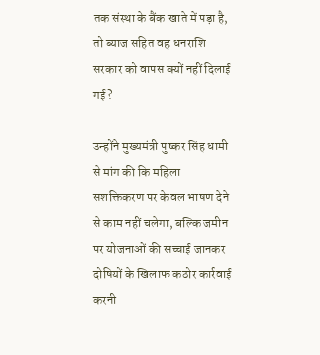तक संस्था के बैंक खाते में पड़ा है, तो ब्याज सहित वह धनराशि सरकार को वापस क्यों नहीं दिलाई गई?

उन्होंने मुख्यमंत्री पुष्कर सिंह धामी से मांग की कि महिला सशक्तिकरण पर केवल भाषण देने से काम नहीं चलेगा, बल्कि जमीन पर योजनाओं की सच्चाई जानकर दोषियों के खिलाफ कठोर कार्रवाई करनी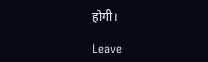होगी।

Leave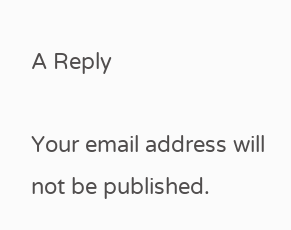A Reply

Your email address will not be published.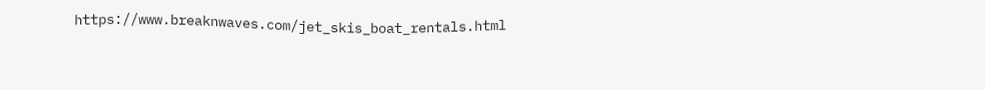https://www.breaknwaves.com/jet_skis_boat_rentals.html